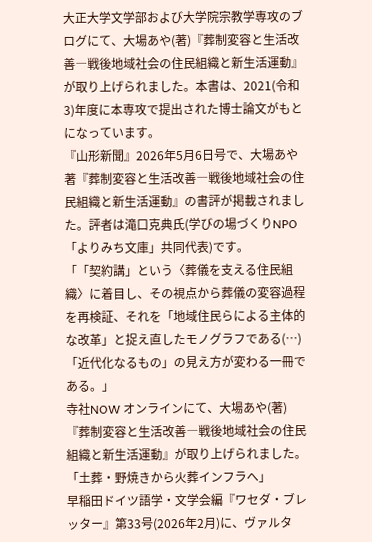大正大学文学部および大学院宗教学専攻のブログにて、大場あや(著)『葬制変容と生活改善―戦後地域社会の住民組織と新生活運動』が取り上げられました。本書は、2021(令和3)年度に本専攻で提出された博士論文がもとになっています。
『山形新聞』2026年5月6日号で、大場あや著『葬制変容と生活改善―戦後地域社会の住民組織と新生活運動』の書評が掲載されました。評者は滝口克典氏(学びの場づくりNPO「よりみち文庫」共同代表)です。
「「契約講」という〈葬儀を支える住民組織〉に着目し、その視点から葬儀の変容過程を再検証、それを「地域住民らによる主体的な改革」と捉え直したモノグラフである(…)「近代化なるもの」の見え方が変わる一冊である。」
寺社NOW オンラインにて、大場あや(著)『葬制変容と生活改善―戦後地域社会の住民組織と新生活運動』が取り上げられました。「土葬・野焼きから火葬インフラへ」
早稲田ドイツ語学・文学会編『ワセダ・ブレッター』第33号(2026年2月)に、ヴァルタ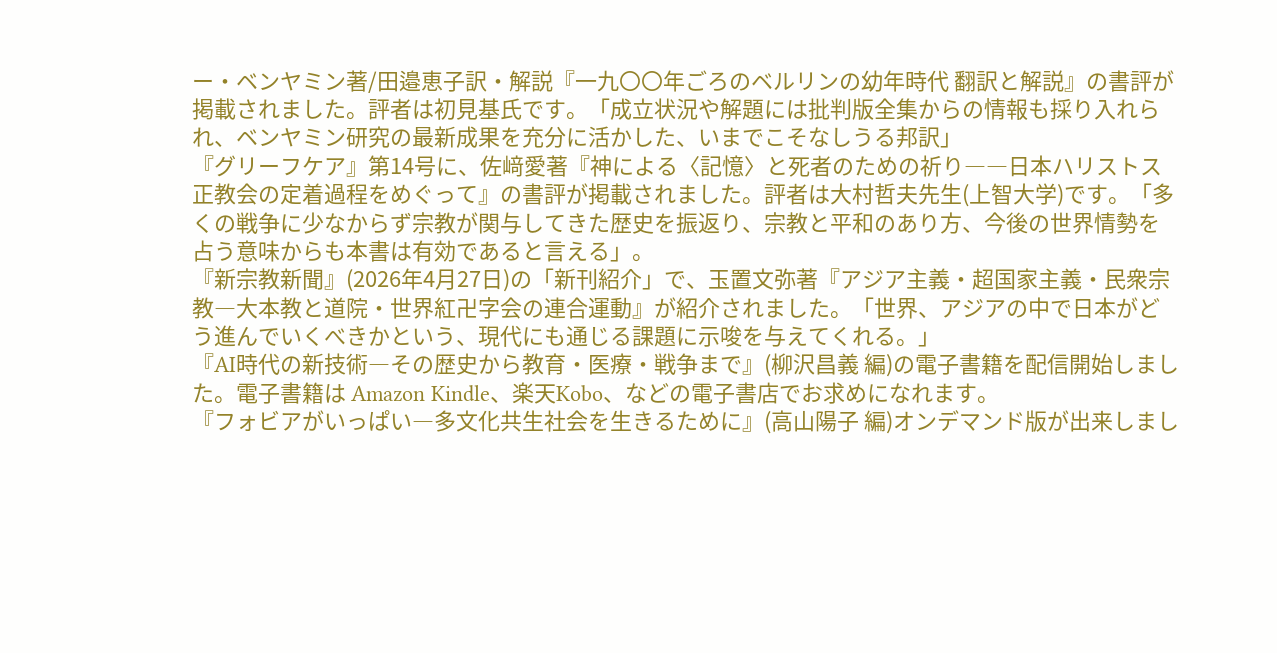ー・ベンヤミン著/田邉恵子訳・解説『一九〇〇年ごろのベルリンの幼年時代 翻訳と解説』の書評が掲載されました。評者は初見基氏です。「成立状況や解題には批判版全集からの情報も採り入れられ、ベンヤミン研究の最新成果を充分に活かした、いまでこそなしうる邦訳」
『グリーフケア』第14号に、佐﨑愛著『神による〈記憶〉と死者のための祈り――日本ハリストス正教会の定着過程をめぐって』の書評が掲載されました。評者は大村哲夫先生(上智大学)です。「多くの戦争に少なからず宗教が関与してきた歴史を振返り、宗教と平和のあり方、今後の世界情勢を占う意味からも本書は有効であると言える」。
『新宗教新聞』(2026年4月27日)の「新刊紹介」で、玉置文弥著『アジア主義・超国家主義・民衆宗教―大本教と道院・世界紅卍字会の連合運動』が紹介されました。「世界、アジアの中で日本がどう進んでいくべきかという、現代にも通じる課題に示唆を与えてくれる。」
『AI時代の新技術―その歴史から教育・医療・戦争まで』(柳沢昌義 編)の電子書籍を配信開始しました。電子書籍は Amazon Kindle、楽天Kobo、などの電子書店でお求めになれます。
『フォビアがいっぱい―多文化共生社会を生きるために』(高山陽子 編)オンデマンド版が出来しまし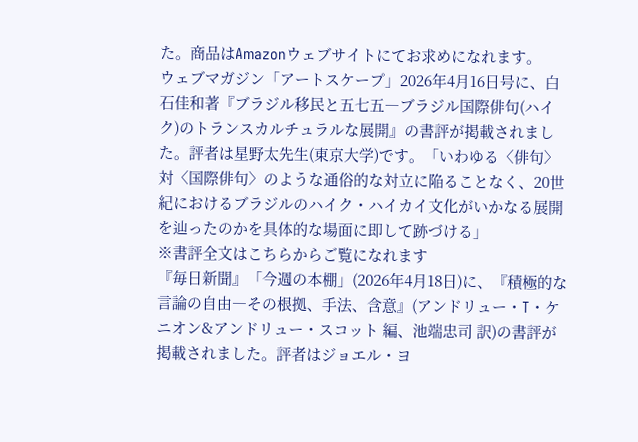た。商品はAmazonウェブサイトにてお求めになれます。
ウェブマガジン「アートスケープ」2026年4月16日号に、白石佳和著『ブラジル移民と五七五―ブラジル国際俳句(ハイク)のトランスカルチュラルな展開』の書評が掲載されました。評者は星野太先生(東京大学)です。「いわゆる〈俳句〉対〈国際俳句〉のような通俗的な対立に陥ることなく、20世紀におけるブラジルのハイク・ハイカイ文化がいかなる展開を辿ったのかを具体的な場面に即して跡づける」
※書評全文はこちらからご覧になれます
『毎日新聞』「今週の本棚」(2026年4月18日)に、『積極的な言論の自由―その根拠、手法、含意』(アンドリュー・T・ケニオン&アンドリュー・スコット 編、池端忠司 訳)の書評が掲載されました。評者はジョエル・ヨ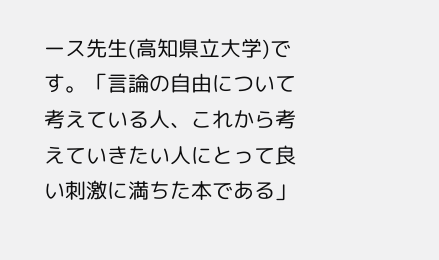ース先生(高知県立大学)です。「言論の自由について考えている人、これから考えていきたい人にとって良い刺激に満ちた本である」